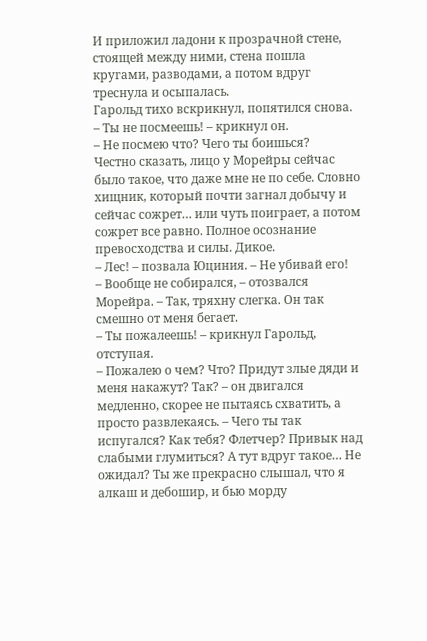И приложил ладони к прозрачной стене, стоящей между ними, стена пошла кругами, разводами, а потом вдруг треснула и осыпалась.
Гарольд тихо вскрикнул, попятился снова.
– Ты не посмеешь! – крикнул он.
– Не посмею что? Чего ты боишься?
Честно сказать, лицо у Морейры сейчас было такое, что даже мне не по себе. Словно хищник, который почти загнал добычу и сейчас сожрет… или чуть поиграет, а потом сожрет все равно. Полное осознание превосходства и силы. Дикое.
– Лес! – позвала Юциния. – Не убивай его!
– Вообще не собирался, – отозвался Морейра. – Так, тряхну слегка. Он так смешно от меня бегает.
– Ты пожалеешь! – крикнул Гарольд, отступая.
– Пожалею о чем? Что? Придут злые дяди и меня накажут? Так? – он двигался медленно, скорее не пытаясь схватить, а просто развлекаясь. – Чего ты так испугался? Как тебя? Флетчер? Привык над слабыми глумиться? А тут вдруг такое… Не ожидал? Ты же прекрасно слышал, что я алкаш и дебошир, и бью морду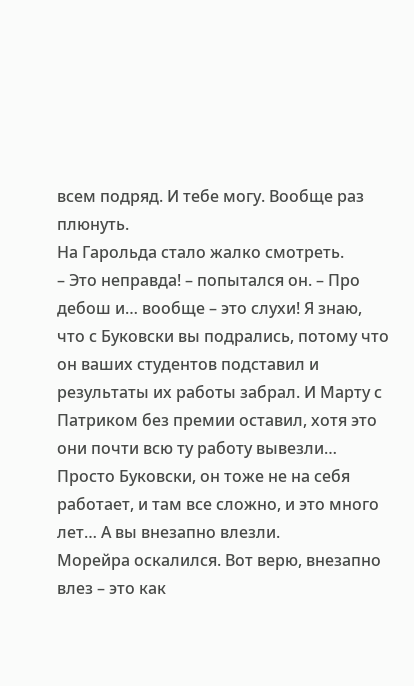всем подряд. И тебе могу. Вообще раз плюнуть.
На Гарольда стало жалко смотреть.
– Это неправда! – попытался он. – Про дебош и… вообще – это слухи! Я знаю, что с Буковски вы подрались, потому что он ваших студентов подставил и результаты их работы забрал. И Марту с Патриком без премии оставил, хотя это они почти всю ту работу вывезли… Просто Буковски, он тоже не на себя работает, и там все сложно, и это много лет… А вы внезапно влезли.
Морейра оскалился. Вот верю, внезапно влез – это как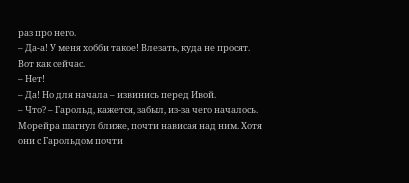раз про него.
– Да-а! У меня хобби такое! Влезать, куда не просят. Вот как сейчас.
– Нет!
– Да! Но для начала – извинись перед Ивой.
– Что? – Гарольд, кажется, забыл, из-за чего началось.
Морейра шагнул ближе, почти нависая над ним. Хотя они с Гарольдом почти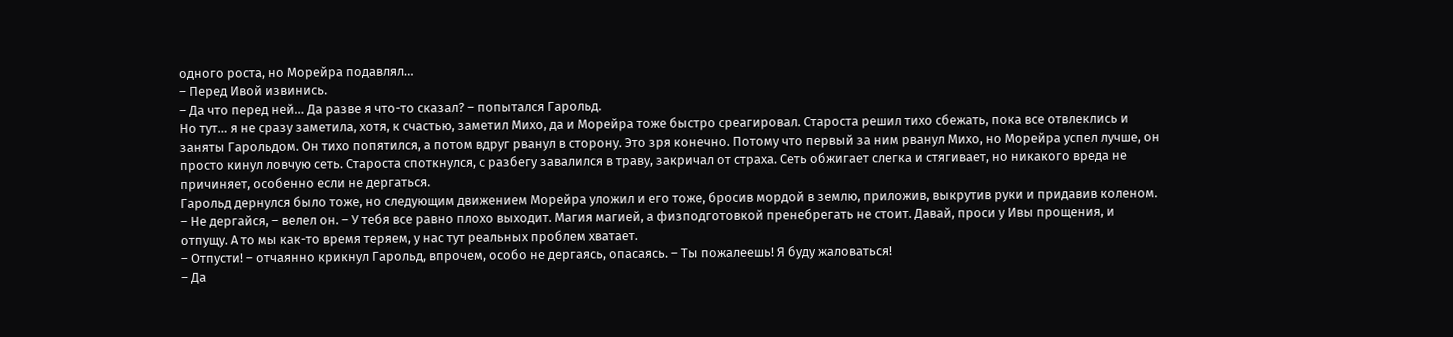одного роста, но Морейра подавлял…
– Перед Ивой извинись.
– Да что перед ней… Да разве я что-то сказал? – попытался Гарольд.
Но тут… я не сразу заметила, хотя, к счастью, заметил Михо, да и Морейра тоже быстро среагировал. Староста решил тихо сбежать, пока все отвлеклись и заняты Гарольдом. Он тихо попятился, а потом вдруг рванул в сторону. Это зря конечно. Потому что первый за ним рванул Михо, но Морейра успел лучше, он просто кинул ловчую сеть. Староста споткнулся, с разбегу завалился в траву, закричал от страха. Сеть обжигает слегка и стягивает, но никакого вреда не причиняет, особенно если не дергаться.
Гарольд дернулся было тоже, но следующим движением Морейра уложил и его тоже, бросив мордой в землю, приложив, выкрутив руки и придавив коленом.
– Не дергайся, – велел он. – У тебя все равно плохо выходит. Магия магией, а физподготовкой пренебрегать не стоит. Давай, проси у Ивы прощения, и отпущу. А то мы как-то время теряем, у нас тут реальных проблем хватает.
– Отпусти! – отчаянно крикнул Гарольд, впрочем, особо не дергаясь, опасаясь. – Ты пожалеешь! Я буду жаловаться!
– Да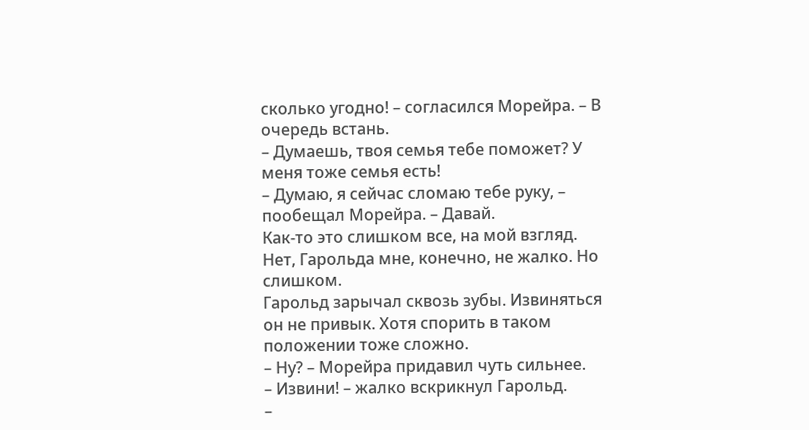сколько угодно! – согласился Морейра. – В очередь встань.
– Думаешь, твоя семья тебе поможет? У меня тоже семья есть!
– Думаю, я сейчас сломаю тебе руку, – пообещал Морейра. – Давай.
Как-то это слишком все, на мой взгляд. Нет, Гарольда мне, конечно, не жалко. Но слишком.
Гарольд зарычал сквозь зубы. Извиняться он не привык. Хотя спорить в таком положении тоже сложно.
– Ну? – Морейра придавил чуть сильнее.
– Извини! – жалко вскрикнул Гарольд.
–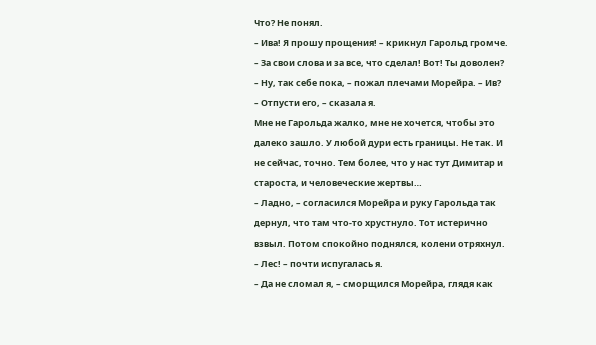Что? Не понял.
– Ива! Я прошу прощения! – крикнул Гарольд громче. – За свои слова и за все, что сделал! Вот! Ты доволен?
– Ну, так себе пока, – пожал плечами Морейра. – Ив?
– Отпусти его, – сказала я.
Мне не Гарольда жалко, мне не хочется, чтобы это далеко зашло. У любой дури есть границы. Не так. И не сейчас, точно. Тем более, что у нас тут Димитар и староста, и человеческие жертвы…
– Ладно, – согласился Морейра и руку Гарольда так дернул, что там что-то хрустнуло. Тот истерично взвыл. Потом спокойно поднялся, колени отряхнул.
– Лес! – почти испугалась я.
– Да не сломал я, – сморщился Морейра, глядя как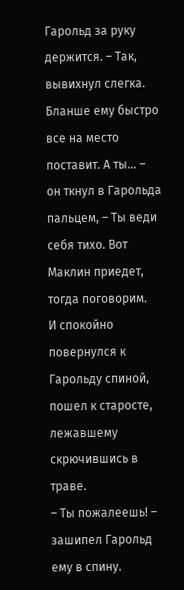Гарольд за руку держится. – Так, вывихнул слегка. Бланше ему быстро все на место поставит. А ты… – он ткнул в Гарольда пальцем, – Ты веди себя тихо. Вот Маклин приедет, тогда поговорим.
И спокойно повернулся к Гарольду спиной, пошел к старосте, лежавшему скрючившись в траве.
– Ты пожалеешь! – зашипел Гарольд ему в спину.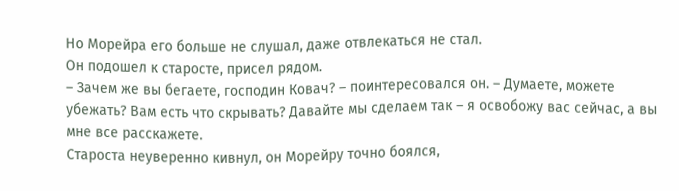Но Морейра его больше не слушал, даже отвлекаться не стал.
Он подошел к старосте, присел рядом.
– Зачем же вы бегаете, господин Ковач? – поинтересовался он. – Думаете, можете убежать? Вам есть что скрывать? Давайте мы сделаем так – я освобожу вас сейчас, а вы мне все расскажете.
Староста неуверенно кивнул, он Морейру точно боялся,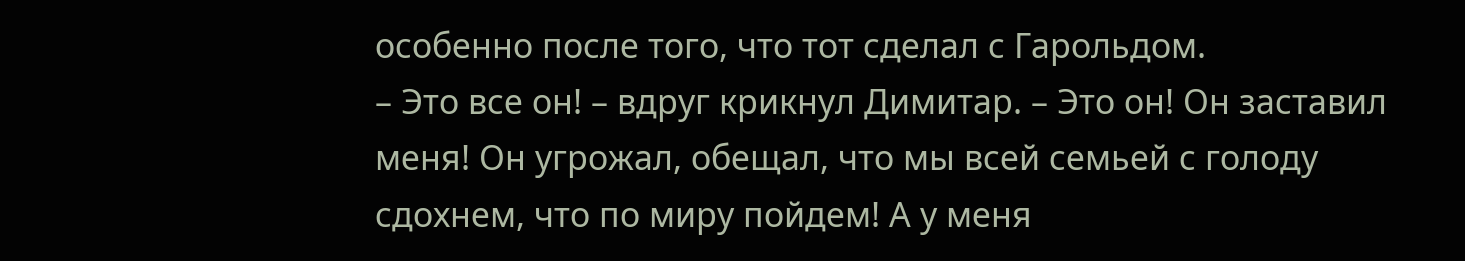особенно после того, что тот сделал с Гарольдом.
– Это все он! – вдруг крикнул Димитар. – Это он! Он заставил меня! Он угрожал, обещал, что мы всей семьей с голоду сдохнем, что по миру пойдем! А у меня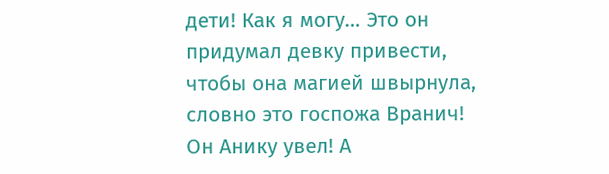дети! Как я могу… Это он придумал девку привести, чтобы она магией швырнула, словно это госпожа Вранич! Он Анику увел! А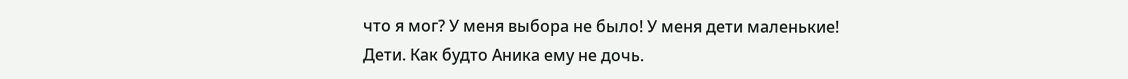что я мог? У меня выбора не было! У меня дети маленькие!
Дети. Как будто Аника ему не дочь.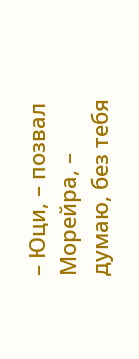– Юци, – позвал Морейра, – думаю, без тебя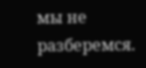мы не разберемся.